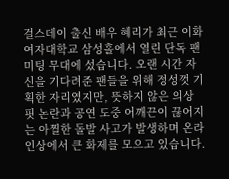걸스데이 출신 배우 혜리가 최근 이화여자대학교 삼성홀에서 열린 단독 팬미팅 무대에 섰습니다. 오랜 시간 자신을 기다려준 팬들을 위해 정성껏 기획한 자리였지만, 뜻하지 않은 의상 핏 논란과 공연 도중 어깨끈이 끊어지는 아찔한 돌발 사고가 발생하며 온라인상에서 큰 화제를 모으고 있습니다.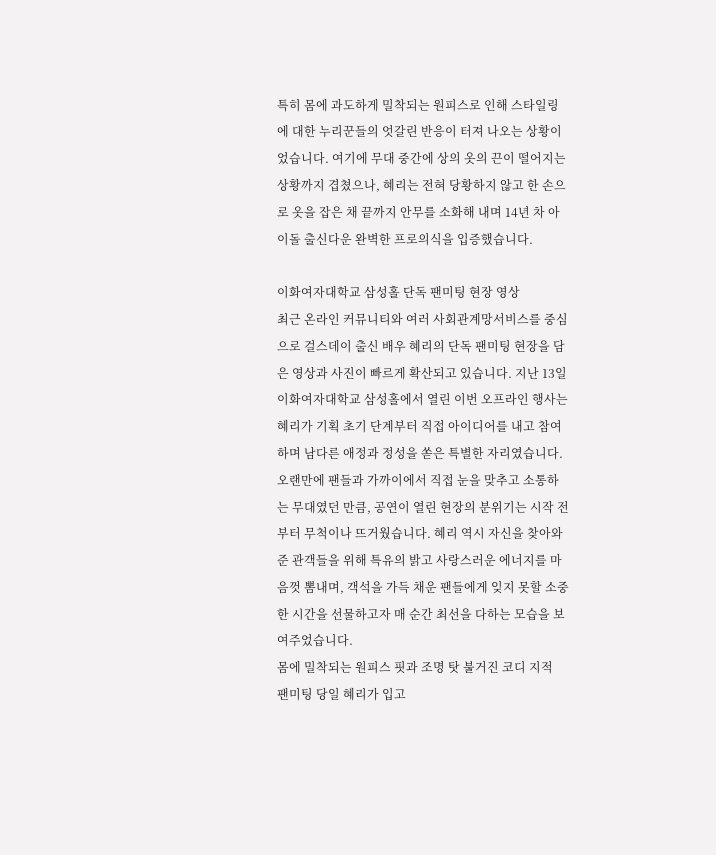특히 몸에 과도하게 밀착되는 원피스로 인해 스타일링에 대한 누리꾼들의 엇갈린 반응이 터져 나오는 상황이었습니다. 여기에 무대 중간에 상의 옷의 끈이 떨어지는 상황까지 겹쳤으나, 혜리는 전혀 당황하지 않고 한 손으로 옷을 잡은 채 끝까지 안무를 소화해 내며 14년 차 아이돌 출신다운 완벽한 프로의식을 입증했습니다.

이화여자대학교 삼성홀 단독 팬미팅 현장 영상
최근 온라인 커뮤니티와 여러 사회관계망서비스를 중심으로 걸스데이 출신 배우 혜리의 단독 팬미팅 현장을 담은 영상과 사진이 빠르게 확산되고 있습니다. 지난 13일 이화여자대학교 삼성홀에서 열린 이번 오프라인 행사는 혜리가 기획 초기 단계부터 직접 아이디어를 내고 참여하며 남다른 애정과 정성을 쏟은 특별한 자리였습니다.
오랜만에 팬들과 가까이에서 직접 눈을 맞추고 소통하는 무대였던 만큼, 공연이 열린 현장의 분위기는 시작 전부터 무척이나 뜨거웠습니다. 혜리 역시 자신을 찾아와 준 관객들을 위해 특유의 밝고 사랑스러운 에너지를 마음껏 뽐내며, 객석을 가득 채운 팬들에게 잊지 못할 소중한 시간을 선물하고자 매 순간 최선을 다하는 모습을 보여주었습니다.
몸에 밀착되는 원피스 핏과 조명 탓 불거진 코디 지적
팬미팅 당일 혜리가 입고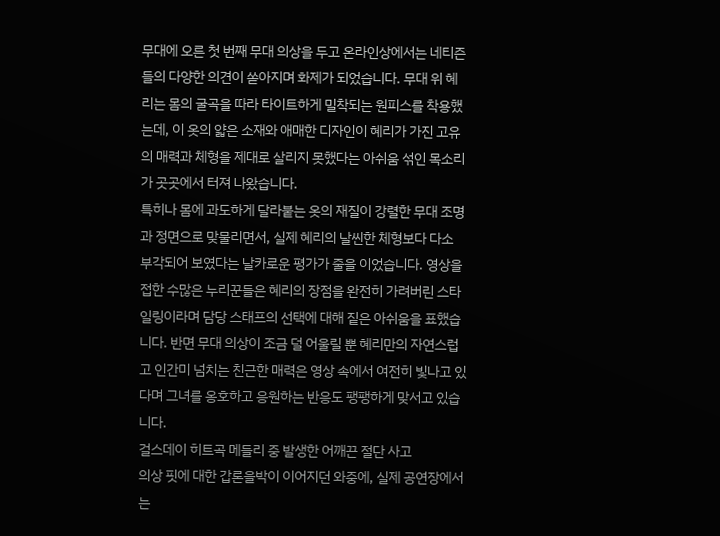무대에 오른 첫 번째 무대 의상을 두고 온라인상에서는 네티즌들의 다양한 의견이 쏟아지며 화제가 되었습니다. 무대 위 혜리는 몸의 굴곡을 따라 타이트하게 밀착되는 원피스를 착용했는데, 이 옷의 얇은 소재와 애매한 디자인이 혜리가 가진 고유의 매력과 체형을 제대로 살리지 못했다는 아쉬움 섞인 목소리가 곳곳에서 터져 나왔습니다.
특히나 몸에 과도하게 달라붙는 옷의 재질이 강렬한 무대 조명과 정면으로 맞물리면서, 실제 혜리의 날씬한 체형보다 다소 부각되어 보였다는 날카로운 평가가 줄을 이었습니다. 영상을 접한 수많은 누리꾼들은 혜리의 장점을 완전히 가려버린 스타일링이라며 담당 스태프의 선택에 대해 짙은 아쉬움을 표했습니다. 반면 무대 의상이 조금 덜 어울릴 뿐 혜리만의 자연스럽고 인간미 넘치는 친근한 매력은 영상 속에서 여전히 빛나고 있다며 그녀를 옹호하고 응원하는 반응도 팽팽하게 맞서고 있습니다.
걸스데이 히트곡 메들리 중 발생한 어깨끈 절단 사고
의상 핏에 대한 갑론을박이 이어지던 와중에, 실제 공연장에서는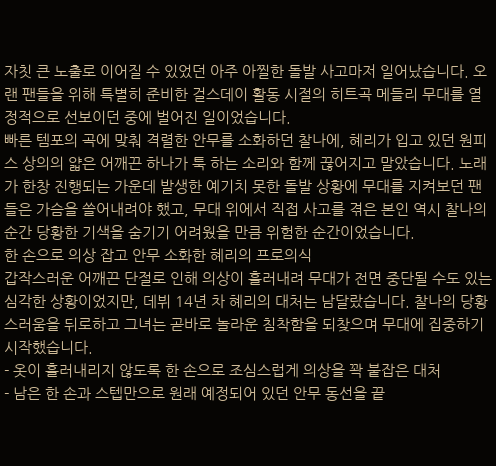자칫 큰 노출로 이어질 수 있었던 아주 아찔한 돌발 사고마저 일어났습니다. 오랜 팬들을 위해 특별히 준비한 걸스데이 활동 시절의 히트곡 메들리 무대를 열정적으로 선보이던 중에 벌어진 일이었습니다.
빠른 템포의 곡에 맞춰 격렬한 안무를 소화하던 찰나에, 혜리가 입고 있던 원피스 상의의 얇은 어깨끈 하나가 툭 하는 소리와 함께 끊어지고 말았습니다. 노래가 한창 진행되는 가운데 발생한 예기치 못한 돌발 상황에 무대를 지켜보던 팬들은 가슴을 쓸어내려야 했고, 무대 위에서 직접 사고를 겪은 본인 역시 찰나의 순간 당황한 기색을 숨기기 어려웠을 만큼 위험한 순간이었습니다.
한 손으로 의상 잡고 안무 소화한 혜리의 프로의식
갑작스러운 어깨끈 단절로 인해 의상이 흘러내려 무대가 전면 중단될 수도 있는 심각한 상황이었지만, 데뷔 14년 차 혜리의 대처는 남달랐습니다. 찰나의 당황스러움을 뒤로하고 그녀는 곧바로 놀라운 침착함을 되찾으며 무대에 집중하기 시작했습니다.
- 옷이 흘러내리지 않도록 한 손으로 조심스럽게 의상을 꽉 붙잡은 대처
- 남은 한 손과 스텝만으로 원래 예정되어 있던 안무 동선을 끝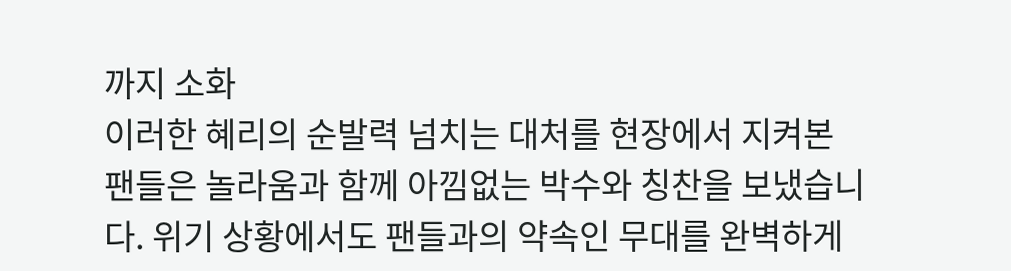까지 소화
이러한 혜리의 순발력 넘치는 대처를 현장에서 지켜본 팬들은 놀라움과 함께 아낌없는 박수와 칭찬을 보냈습니다. 위기 상황에서도 팬들과의 약속인 무대를 완벽하게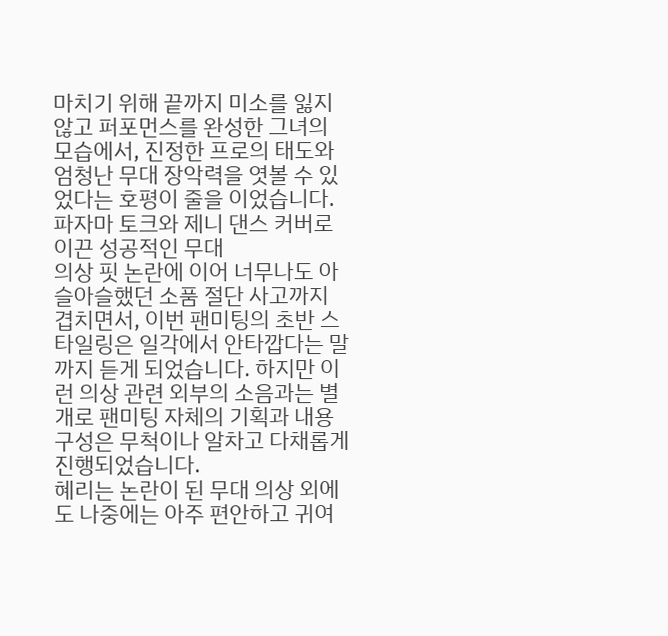마치기 위해 끝까지 미소를 잃지 않고 퍼포먼스를 완성한 그녀의 모습에서, 진정한 프로의 태도와 엄청난 무대 장악력을 엿볼 수 있었다는 호평이 줄을 이었습니다.
파자마 토크와 제니 댄스 커버로 이끈 성공적인 무대
의상 핏 논란에 이어 너무나도 아슬아슬했던 소품 절단 사고까지 겹치면서, 이번 팬미팅의 초반 스타일링은 일각에서 안타깝다는 말까지 듣게 되었습니다. 하지만 이런 의상 관련 외부의 소음과는 별개로 팬미팅 자체의 기획과 내용 구성은 무척이나 알차고 다채롭게 진행되었습니다.
혜리는 논란이 된 무대 의상 외에도 나중에는 아주 편안하고 귀여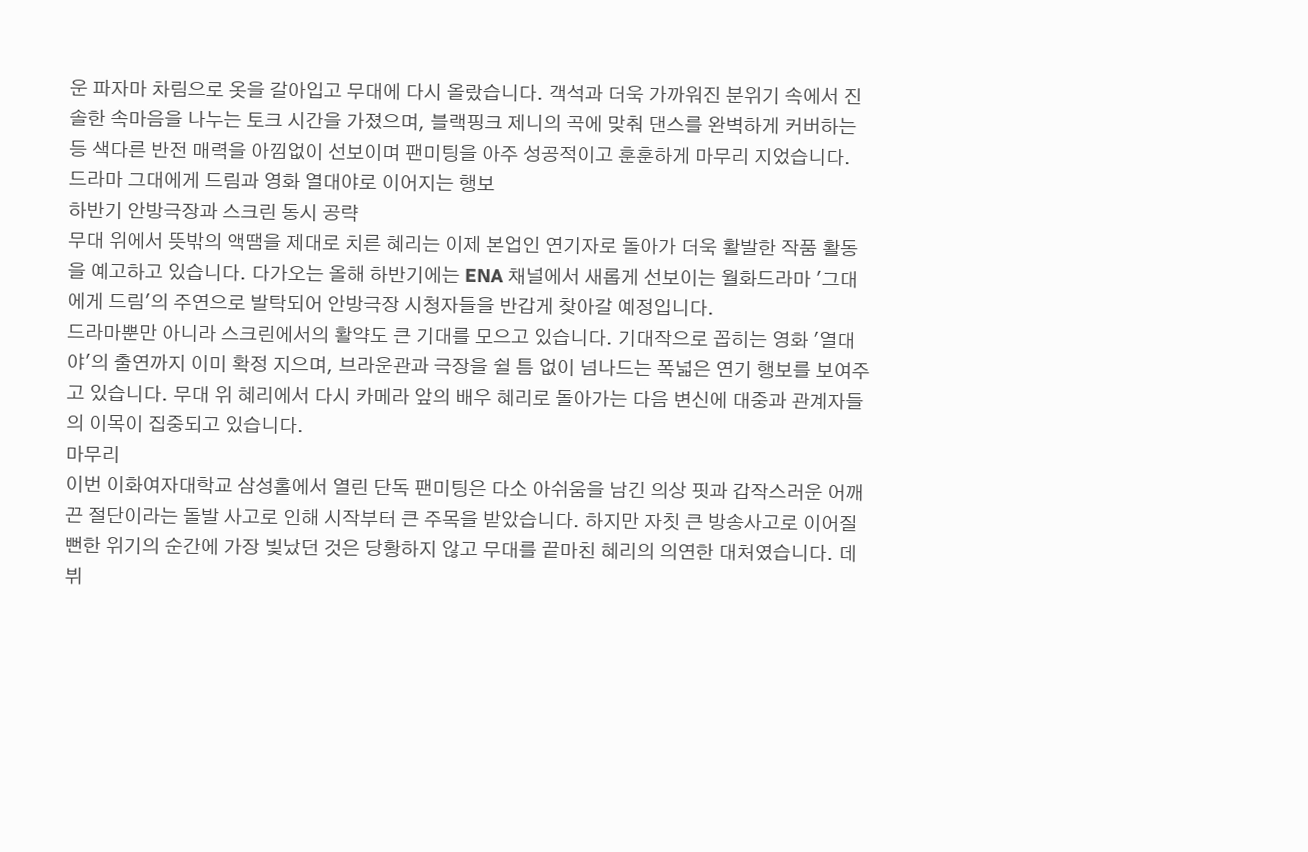운 파자마 차림으로 옷을 갈아입고 무대에 다시 올랐습니다. 객석과 더욱 가까워진 분위기 속에서 진솔한 속마음을 나누는 토크 시간을 가졌으며, 블랙핑크 제니의 곡에 맞춰 댄스를 완벽하게 커버하는 등 색다른 반전 매력을 아낌없이 선보이며 팬미팅을 아주 성공적이고 훈훈하게 마무리 지었습니다.
드라마 그대에게 드림과 영화 열대야로 이어지는 행보
하반기 안방극장과 스크린 동시 공략
무대 위에서 뜻밖의 액땜을 제대로 치른 혜리는 이제 본업인 연기자로 돌아가 더욱 활발한 작품 활동을 예고하고 있습니다. 다가오는 올해 하반기에는 ENA 채널에서 새롭게 선보이는 월화드라마 '그대에게 드림'의 주연으로 발탁되어 안방극장 시청자들을 반갑게 찾아갈 예정입니다.
드라마뿐만 아니라 스크린에서의 활약도 큰 기대를 모으고 있습니다. 기대작으로 꼽히는 영화 '열대야'의 출연까지 이미 확정 지으며, 브라운관과 극장을 쉴 틈 없이 넘나드는 폭넓은 연기 행보를 보여주고 있습니다. 무대 위 혜리에서 다시 카메라 앞의 배우 혜리로 돌아가는 다음 변신에 대중과 관계자들의 이목이 집중되고 있습니다.
마무리
이번 이화여자대학교 삼성홀에서 열린 단독 팬미팅은 다소 아쉬움을 남긴 의상 핏과 갑작스러운 어깨끈 절단이라는 돌발 사고로 인해 시작부터 큰 주목을 받았습니다. 하지만 자칫 큰 방송사고로 이어질 뻔한 위기의 순간에 가장 빛났던 것은 당황하지 않고 무대를 끝마친 혜리의 의연한 대처였습니다. 데뷔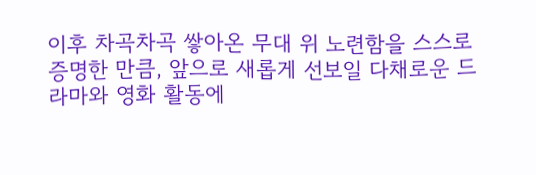이후 차곡차곡 쌓아온 무대 위 노련함을 스스로 증명한 만큼, 앞으로 새롭게 선보일 다채로운 드라마와 영화 활동에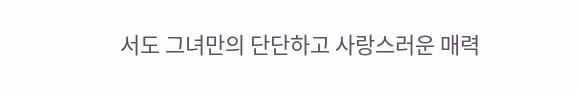서도 그녀만의 단단하고 사랑스러운 매력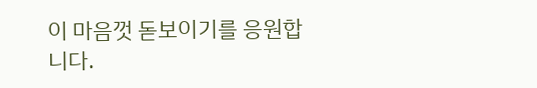이 마음껏 돋보이기를 응원합니다.